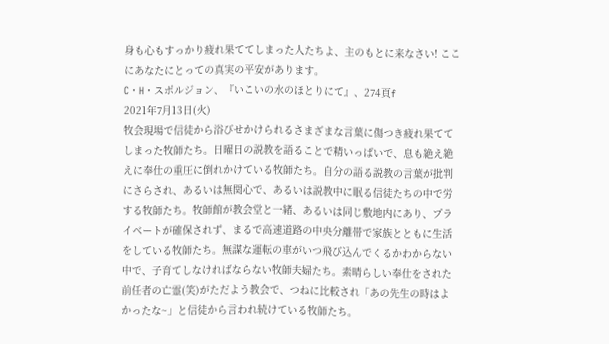身も心もすっかり疲れ果ててしまった人たちよ、主のもとに来なさい! ここにあなたにとっての真実の平安があります。
C・H・スポルジョン、『いこいの水のほとりにて』、274頁f
2021年7月13日(火)
牧会現場で信徒から浴びせかけられるさまざまな言葉に傷つき疲れ果ててしまった牧師たち。日曜日の説教を語ることで精いっぱいで、息も絶え絶えに奉仕の重圧に倒れかけている牧師たち。自分の語る説教の言葉が批判にさらされ、あるいは無関心で、あるいは説教中に眠る信徒たちの中で労する牧師たち。牧師館が教会堂と一緒、あるいは同じ敷地内にあり、プライベートが確保されず、まるで高速道路の中央分離帯で家族とともに生活をしている牧師たち。無謀な運転の車がいつ飛び込んでくるかわからない中で、子育てしなければならない牧師夫婦たち。素晴らしい奉仕をされた前任者の亡霊(笑)がただよう教会で、つねに比較され「あの先生の時はよかったな~」と信徒から言われ続けている牧師たち。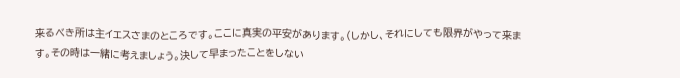来るべき所は主イエスさまのところです。ここに真実の平安があります。(しかし、それにしても限界がやって来ます。その時は一緒に考えましょう。決して早まったことをしない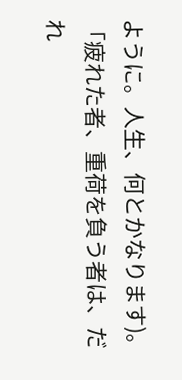ように。人生、何とかなります)。
「疲れた者、重荷を負う者は、だれ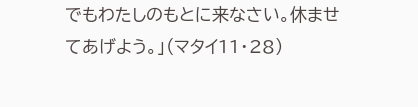でもわたしのもとに来なさい。休ませてあげよう。」(マタイ11・28)